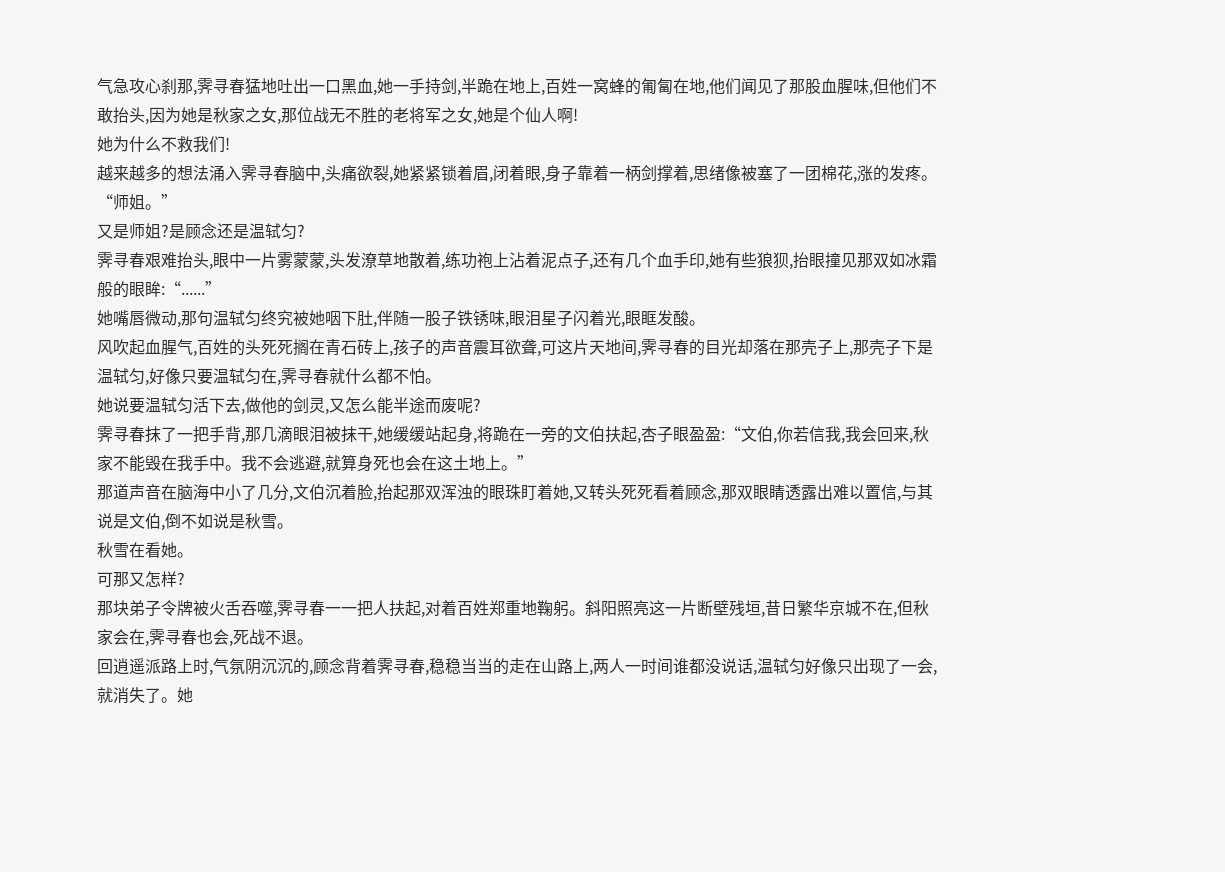气急攻心刹那,霁寻春猛地吐出一口黑血,她一手持剑,半跪在地上,百姓一窝蜂的匍匐在地,他们闻见了那股血腥味,但他们不敢抬头,因为她是秋家之女,那位战无不胜的老将军之女,她是个仙人啊!
她为什么不救我们!
越来越多的想法涌入霁寻春脑中,头痛欲裂,她紧紧锁着眉,闭着眼,身子靠着一柄剑撑着,思绪像被塞了一团棉花,涨的发疼。
“师姐。”
又是师姐?是顾念还是温轼匀?
霁寻春艰难抬头,眼中一片雾蒙蒙,头发潦草地散着,练功袍上沾着泥点子,还有几个血手印,她有些狼狈,抬眼撞见那双如冰霜般的眼眸:“......”
她嘴唇微动,那句温轼匀终究被她咽下肚,伴随一股子铁锈味,眼泪星子闪着光,眼眶发酸。
风吹起血腥气,百姓的头死死搁在青石砖上,孩子的声音震耳欲聋,可这片天地间,霁寻春的目光却落在那壳子上,那壳子下是温轼匀,好像只要温轼匀在,霁寻春就什么都不怕。
她说要温轼匀活下去,做他的剑灵,又怎么能半途而废呢?
霁寻春抹了一把手背,那几滴眼泪被抹干,她缓缓站起身,将跪在一旁的文伯扶起,杏子眼盈盈:“文伯,你若信我,我会回来,秋家不能毁在我手中。我不会逃避,就算身死也会在这土地上。”
那道声音在脑海中小了几分,文伯沉着脸,抬起那双浑浊的眼珠盯着她,又转头死死看着顾念,那双眼睛透露出难以置信,与其说是文伯,倒不如说是秋雪。
秋雪在看她。
可那又怎样?
那块弟子令牌被火舌吞噬,霁寻春一一把人扶起,对着百姓郑重地鞠躬。斜阳照亮这一片断壁残垣,昔日繁华京城不在,但秋家会在,霁寻春也会,死战不退。
回逍遥派路上时,气氛阴沉沉的,顾念背着霁寻春,稳稳当当的走在山路上,两人一时间谁都没说话,温轼匀好像只出现了一会,就消失了。她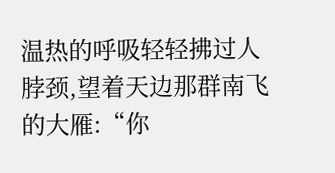温热的呼吸轻轻拂过人脖颈,望着天边那群南飞的大雁:“你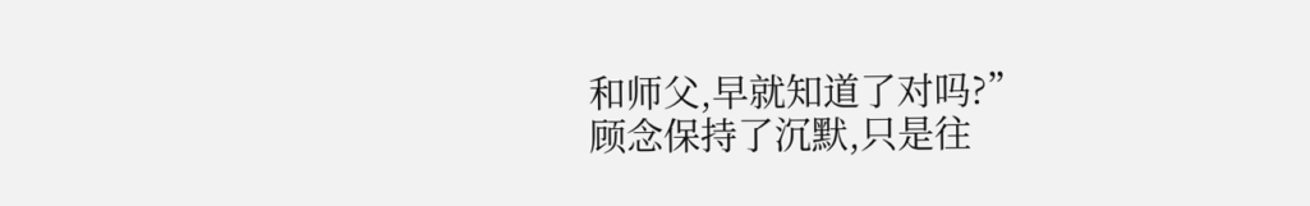和师父,早就知道了对吗?”
顾念保持了沉默,只是往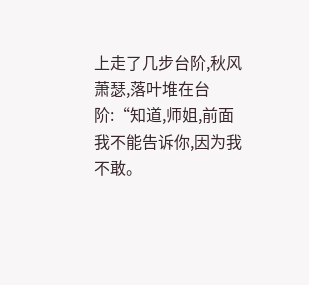上走了几步台阶,秋风萧瑟,落叶堆在台阶:“知道,师姐,前面我不能告诉你,因为我不敢。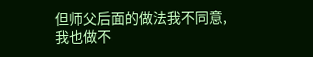但师父后面的做法我不同意,我也做不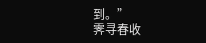到。”
霁寻春收